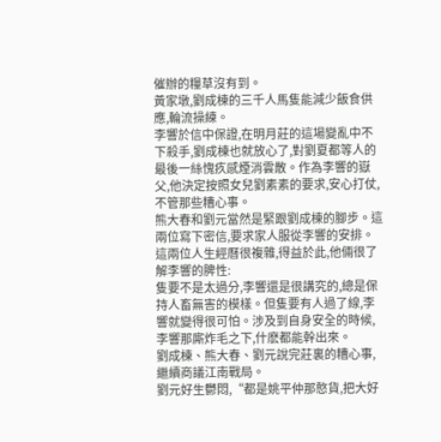催辦的糧草沒有到。
黃家墩,劉成棟的三千人馬隻能減少飯食供應,輪流操練。
李響於信中保證,在明月莊的這場變亂中不下殺手,劉成棟也就放心了,對劉夏都等人的最後一絲愧疚感煙消雲散。作為李響的嶽父,他決定按照女兒劉素素的要求,安心打仗,不管那些糟心事。
熊大春和劉元當然是緊跟劉成棟的腳步。這兩位寫下密信,要求家人服從李響的安排。這兩位人生經曆很複雜,得益於此,他倆很了解李響的脾性:
隻要不是太過分,李響還是很講究的,總是保持人畜無害的模樣。但隻要有人過了線,李響就變得很可怕。涉及到自身安全的時候,李響那廝炸毛之下,什麽都能幹出來。
劉成棟、熊大春、劉元說完莊裏的糟心事,繼續商議江南戰局。
劉元好生鬱悶,“都是姚平仲那憨貨,把大好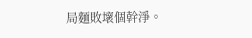局麵敗壞個幹淨。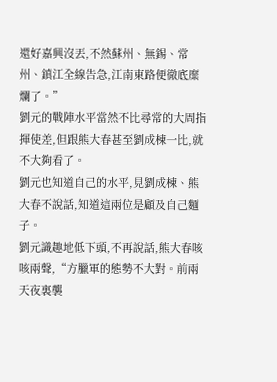還好嘉興沒丟,不然蘇州、無錫、常州、鎮江全線告急,江南東路便徹底糜爛了。”
劉元的戰陣水平當然不比尋常的大周指揮使差,但跟熊大春甚至劉成棟一比,就不大夠看了。
劉元也知道自己的水平,見劉成棟、熊大春不說話,知道這兩位是顧及自己麵子。
劉元識趣地低下頭,不再說話,熊大春咳咳兩聲,“方臘軍的態勢不大對。前兩天夜裏襲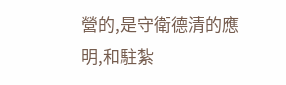營的,是守衛德清的應明,和駐紮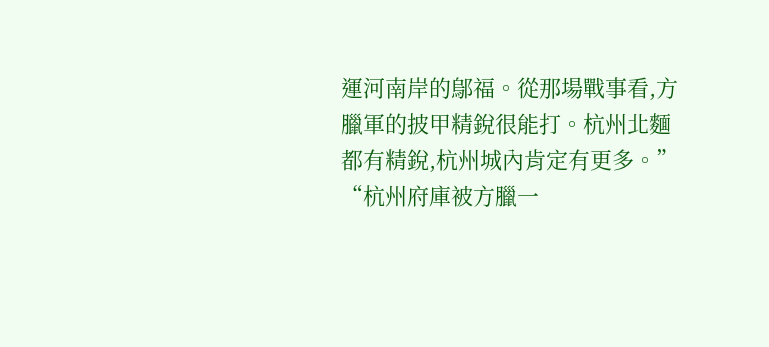運河南岸的鄔福。從那場戰事看,方臘軍的披甲精銳很能打。杭州北麵都有精銳,杭州城內肯定有更多。”
“杭州府庫被方臘一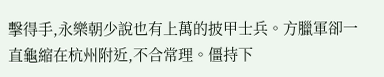擊得手,永樂朝少說也有上萬的披甲士兵。方臘軍卻一直龜縮在杭州附近,不合常理。僵持下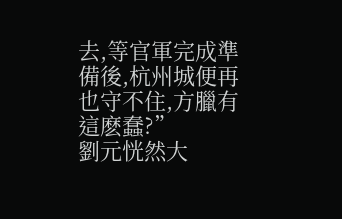去,等官軍完成準備後,杭州城便再也守不住,方臘有這麽蠢?”
劉元恍然大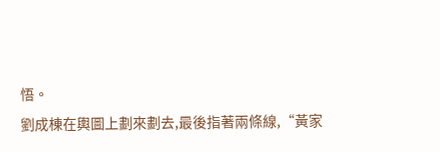悟。
劉成棟在輿圖上劃來劃去,最後指著兩條線,“黃家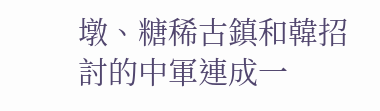墩、糖稀古鎮和韓招討的中軍連成一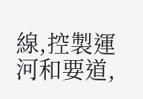線,控製運河和要道,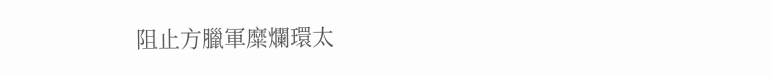阻止方臘軍糜爛環太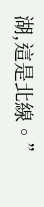湖,這是北線。”